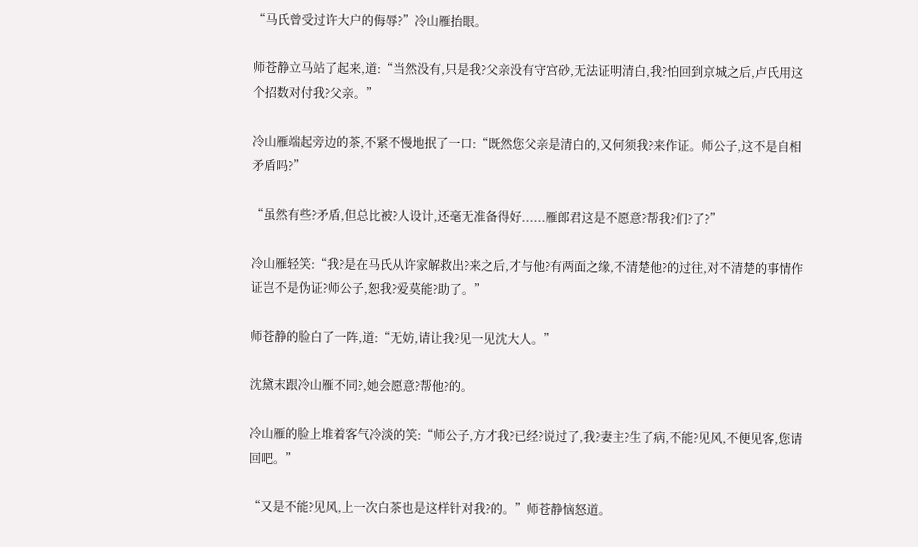“马氏曾受过许大户的侮辱?”冷山雁抬眼。

师苍静立马站了起来,道:“当然没有,只是我?父亲没有守宫砂,无法证明清白,我?怕回到京城之后,卢氏用这个招数对付我?父亲。”

冷山雁端起旁边的茶,不紧不慢地抿了一口:“既然您父亲是清白的,又何须我?来作证。师公子,这不是自相矛盾吗?”

“虽然有些?矛盾,但总比被?人设计,还毫无准备得好......雁郎君这是不愿意?帮我?们?了?”

冷山雁轻笑:“我?是在马氏从许家解救出?来之后,才与他?有两面之缘,不清楚他?的过往,对不清楚的事情作证岂不是伪证?师公子,恕我?爱莫能?助了。”

师苍静的脸白了一阵,道:“无妨,请让我?见一见沈大人。”

沈黛末跟冷山雁不同?,她会愿意?帮他?的。

冷山雁的脸上堆着客气冷淡的笑:“师公子,方才我?已经?说过了,我?妻主?生了病,不能?见风,不便见客,您请回吧。”

“又是不能?见风,上一次白茶也是这样针对我?的。”师苍静恼怒道。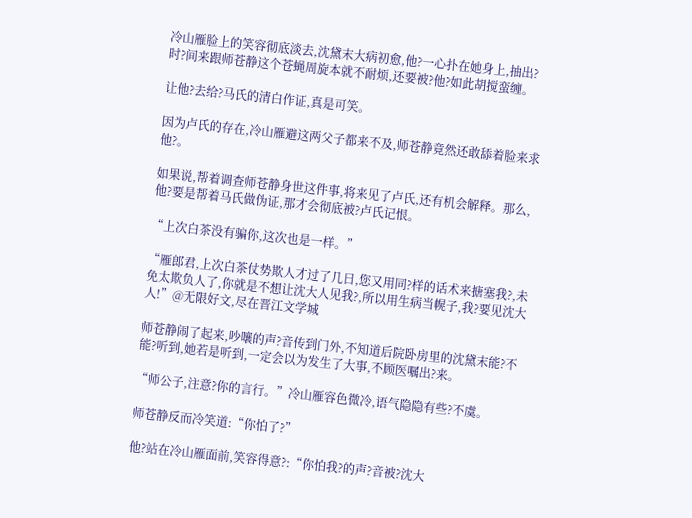冷山雁脸上的笑容彻底淡去,沈黛末大病初愈,他?一心扑在她身上,抽出?时?间来跟师苍静这个苍蝇周旋本就不耐烦,还要被?他?如此胡搅蛮缠。

让他?去给?马氏的清白作证,真是可笑。

因为卢氏的存在,冷山雁避这两父子都来不及,师苍静竟然还敢舔着脸来求他?。

如果说,帮着调查师苍静身世这件事,将来见了卢氏,还有机会解释。那么,他?要是帮着马氏做伪证,那才会彻底被?卢氏记恨。

“上次白茶没有骗你,这次也是一样。”

“雁郎君,上次白茶仗势欺人才过了几日,您又用同?样的话术来搪塞我?,未免太欺负人了,你就是不想让沈大人见我?,所以用生病当幌子,我?要见沈大人!”@无限好文,尽在晋江文学城

师苍静闹了起来,吵嚷的声?音传到门外,不知道后院卧房里的沈黛末能?不能?听到,她若是听到,一定会以为发生了大事,不顾医嘱出?来。

“师公子,注意?你的言行。”冷山雁容色微冷,语气隐隐有些?不虞。

师苍静反而冷笑道:“你怕了?”

他?站在冷山雁面前,笑容得意?:“你怕我?的声?音被?沈大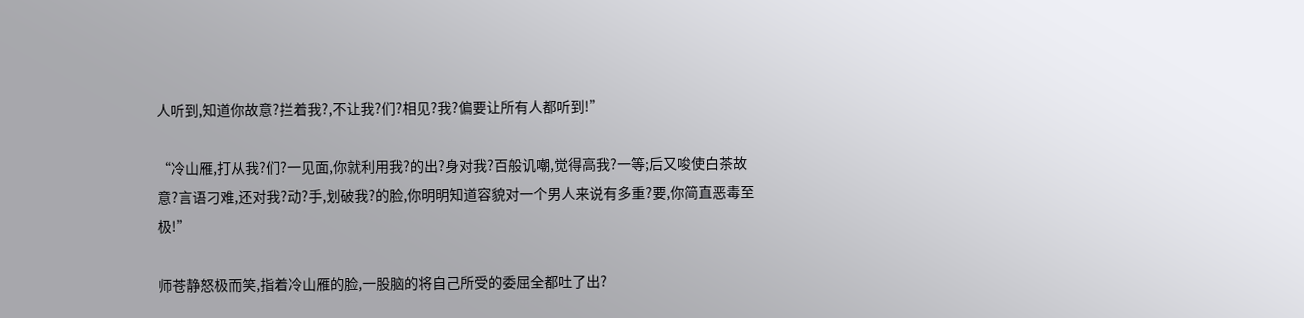人听到,知道你故意?拦着我?,不让我?们?相见?我?偏要让所有人都听到!”

“冷山雁,打从我?们?一见面,你就利用我?的出?身对我?百般讥嘲,觉得高我?一等;后又唆使白茶故意?言语刁难,还对我?动?手,划破我?的脸,你明明知道容貌对一个男人来说有多重?要,你简直恶毒至极!”

师苍静怒极而笑,指着冷山雁的脸,一股脑的将自己所受的委屈全都吐了出?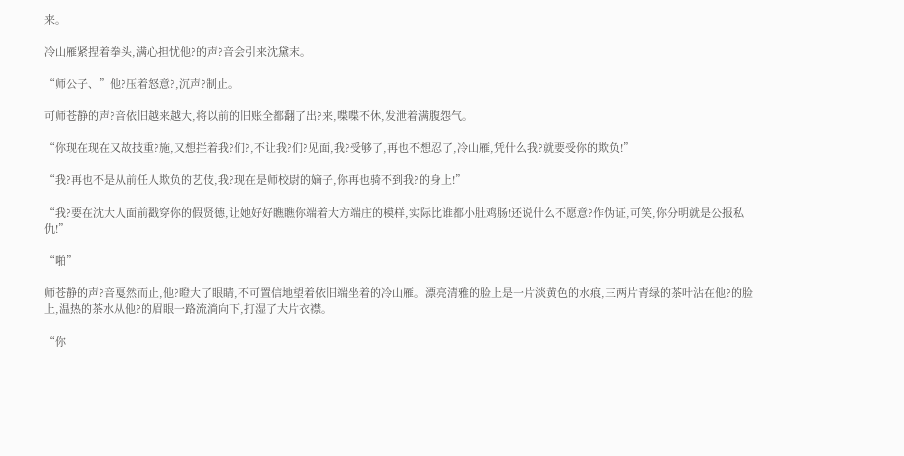来。

冷山雁紧捏着拳头,满心担忧他?的声?音会引来沈黛末。

“师公子、”他?压着怒意?,沉声?制止。

可师苍静的声?音依旧越来越大,将以前的旧账全都翻了出?来,喋喋不休,发泄着满腹怨气。

“你现在现在又故技重?施,又想拦着我?们?,不让我?们?见面,我?受够了,再也不想忍了,冷山雁,凭什么我?就要受你的欺负!”

“我?再也不是从前任人欺负的艺伎,我?现在是师校尉的嫡子,你再也骑不到我?的身上!”

“我?要在沈大人面前戳穿你的假贤德,让她好好瞧瞧你端着大方端庄的模样,实际比谁都小肚鸡肠!还说什么不愿意?作伪证,可笑,你分明就是公报私仇!”

“啪”

师苍静的声?音戛然而止,他?瞪大了眼睛,不可置信地望着依旧端坐着的冷山雁。漂亮清雅的脸上是一片淡黄色的水痕,三两片青绿的茶叶沾在他?的脸上,温热的茶水从他?的眉眼一路流淌向下,打湿了大片衣襟。

“你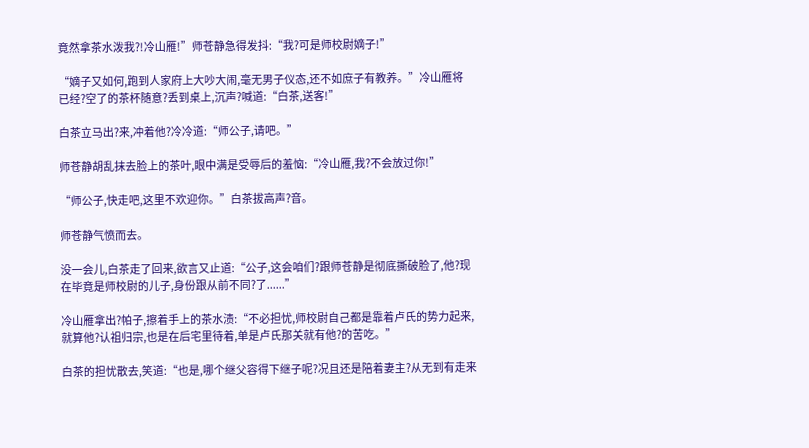竟然拿茶水泼我?!冷山雁!”师苍静急得发抖:“我?可是师校尉嫡子!”

“嫡子又如何,跑到人家府上大吵大闹,毫无男子仪态,还不如庶子有教养。”冷山雁将已经?空了的茶杯随意?丢到桌上,沉声?喊道:“白茶,送客!”

白茶立马出?来,冲着他?冷冷道:“师公子,请吧。”

师苍静胡乱抹去脸上的茶叶,眼中满是受辱后的羞恼:“冷山雁,我?不会放过你!”

“师公子,快走吧,这里不欢迎你。”白茶拔高声?音。

师苍静气愤而去。

没一会儿,白茶走了回来,欲言又止道:“公子,这会咱们?跟师苍静是彻底撕破脸了,他?现在毕竟是师校尉的儿子,身份跟从前不同?了......”

冷山雁拿出?帕子,擦着手上的茶水渍:“不必担忧,师校尉自己都是靠着卢氏的势力起来,就算他?认祖归宗,也是在后宅里待着,单是卢氏那关就有他?的苦吃。”

白茶的担忧散去,笑道:“也是,哪个继父容得下继子呢?况且还是陪着妻主?从无到有走来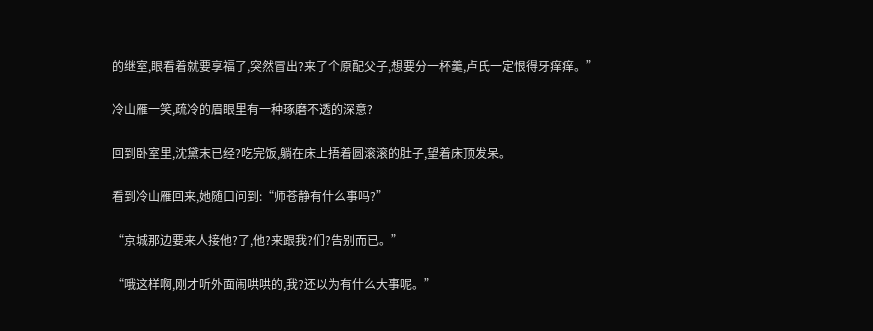的继室,眼看着就要享福了,突然冒出?来了个原配父子,想要分一杯羹,卢氏一定恨得牙痒痒。”

冷山雁一笑,疏冷的眉眼里有一种琢磨不透的深意?

回到卧室里,沈黛末已经?吃完饭,躺在床上捂着圆滚滚的肚子,望着床顶发呆。

看到冷山雁回来,她随口问到:“师苍静有什么事吗?”

“京城那边要来人接他?了,他?来跟我?们?告别而已。”

“哦这样啊,刚才听外面闹哄哄的,我?还以为有什么大事呢。”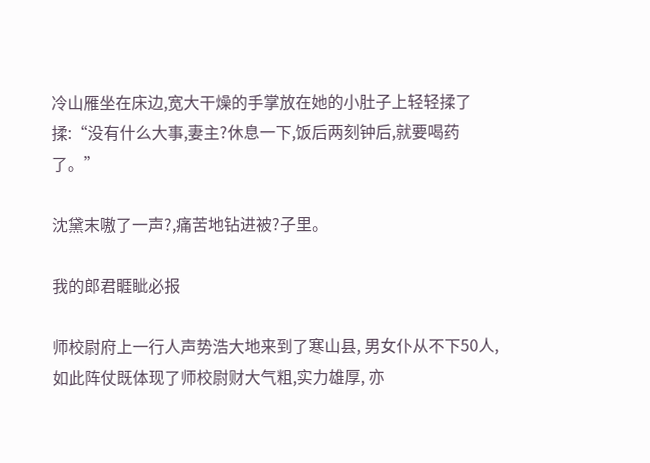冷山雁坐在床边,宽大干燥的手掌放在她的小肚子上轻轻揉了揉:“没有什么大事,妻主?休息一下,饭后两刻钟后,就要喝药了。”

沈黛末嗷了一声?,痛苦地钻进被?子里。

我的郎君睚眦必报

师校尉府上一行人声势浩大地来到了寒山县, 男女仆从不下50人,如此阵仗既体现了师校尉财大气粗,实力雄厚, 亦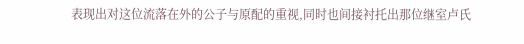表现出对这位流落在外的公子与原配的重视,同时也间接衬托出那位继室卢氏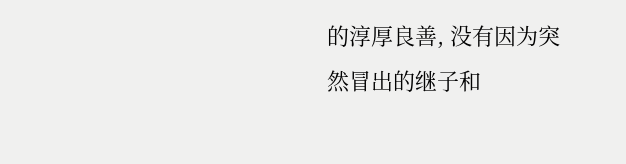的淳厚良善, 没有因为突然冒出的继子和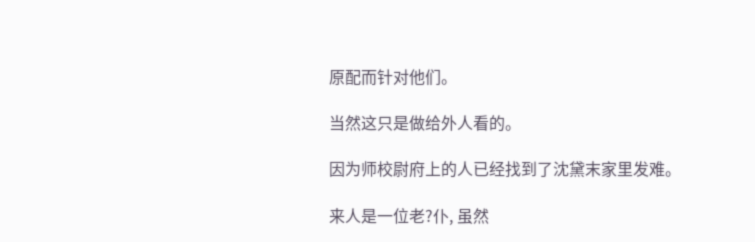原配而针对他们。

当然这只是做给外人看的。

因为师校尉府上的人已经找到了沈黛末家里发难。

来人是一位老?仆, 虽然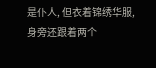是仆人, 但衣着锦绣华服, 身旁还跟着两个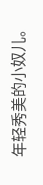年轻秀美的小奴儿。